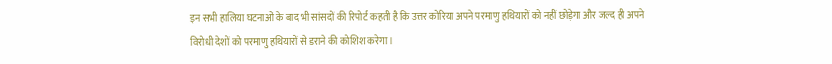इन सभी हालिया घटनाओं के बाद भी सांसदों की रिपोर्ट कहती है कि उत्तर कोरिया अपने परमाणु हथियारों को नहीं छोड़ेगा और जल्द ही अपने विरोधी देशों को परमाणु हथियारों से डराने की कोशिश करेगा।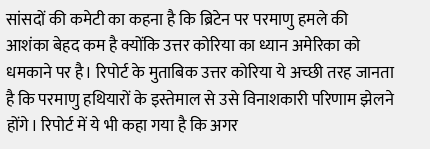सांसदों की कमेटी का कहना है कि ब्रिटेन पर परमाणु हमले की आशंका बेहद कम है क्योंकि उत्तर कोरिया का ध्यान अमेरिका को धमकाने पर है। रिपोर्ट के मुताबिक उत्तर कोरिया ये अच्छी तरह जानता है कि परमाणु हथियारों के इस्तेमाल से उसे विनाशकारी परिणाम झेलने होंगे। रिपोर्ट में ये भी कहा गया है कि अगर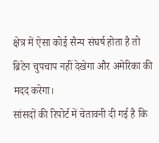क्षेत्र में ऐसा कोई सैन्य संघर्ष होता है तो ब्रिटेन चुपचाप नहीं देखेगा और अमेरिका की मदद करेगा।
सांसदों की रिपोर्ट में चेतावनी दी गई है कि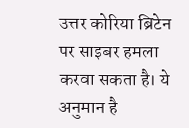उत्तर कोरिया ब्रिटेन पर साइबर हमला करवा सकता है। ये अनुमान है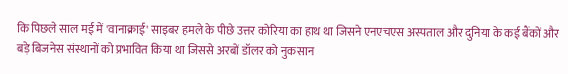कि पिछले साल मई में 'वानाक्राई' साइबर हमले के पीछे उत्तर कोरिया का हाथ था जिसने एनएचएस अस्पताल और दुनिया के कई बैंकों और बड़े बिजनेस संस्थानों को प्रभावित किया था जिससे अरबों डॉलर को नुकसान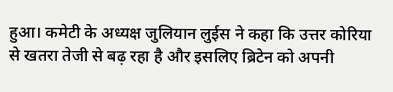हुआ। कमेटी के अध्यक्ष जुलियान लुईस ने कहा कि उत्तर कोरिया से खतरा तेजी से बढ़ रहा है और इसलिए ब्रिटेन को अपनी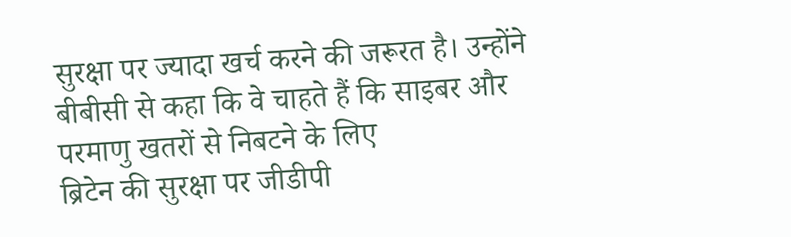सुरक्षा पर ज्यादा खर्च करने की जरूरत है। उन्होंने बीबीसी से कहा कि वे चाहते हैं कि साइबर और परमाणु खतरों से निबटने के लिए
ब्रिटेन की सुरक्षा पर जीडीपी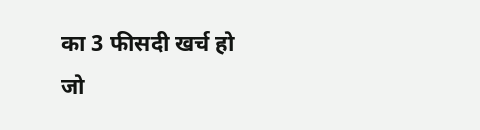का 3 फीसदी खर्च हो जो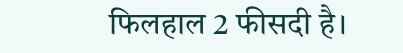फिलहाल 2 फीसदी है।